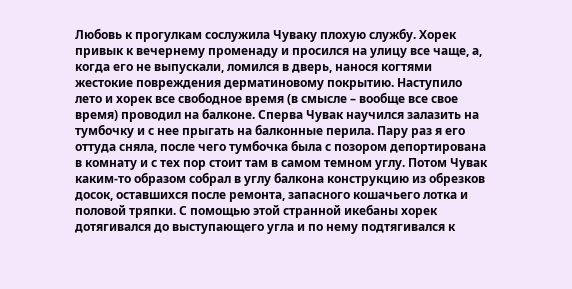Любовь к прогулкам сослужила Чуваку плохую службу. Хорек привык к вечернему променаду и просился на улицу все чаще, а, когда его не выпускали, ломился в дверь, нанося когтями жестокие повреждения дерматиновому покрытию. Наступило лето и хорек все свободное время (в смысле – вообще все свое время) проводил на балконе. Сперва Чувак научился залазить на тумбочку и с нее прыгать на балконные перила. Пару раз я его оттуда сняла, после чего тумбочка была с позором депортирована в комнату и с тех пор стоит там в самом темном углу. Потом Чувак каким-то образом собрал в углу балкона конструкцию из обрезков досок, оставшихся после ремонта, запасного кошачьего лотка и половой тряпки. С помощью этой странной икебаны хорек дотягивался до выступающего угла и по нему подтягивался к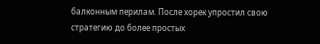балконным перилам. После хорек упростил свою стратегию до более простых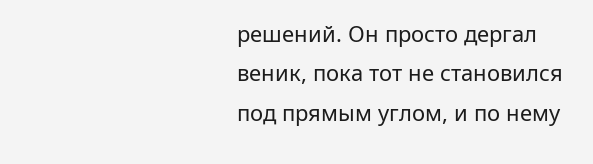решений. Он просто дергал веник, пока тот не становился под прямым углом, и по нему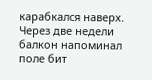карабкался наверх. Через две недели балкон напоминал поле бит